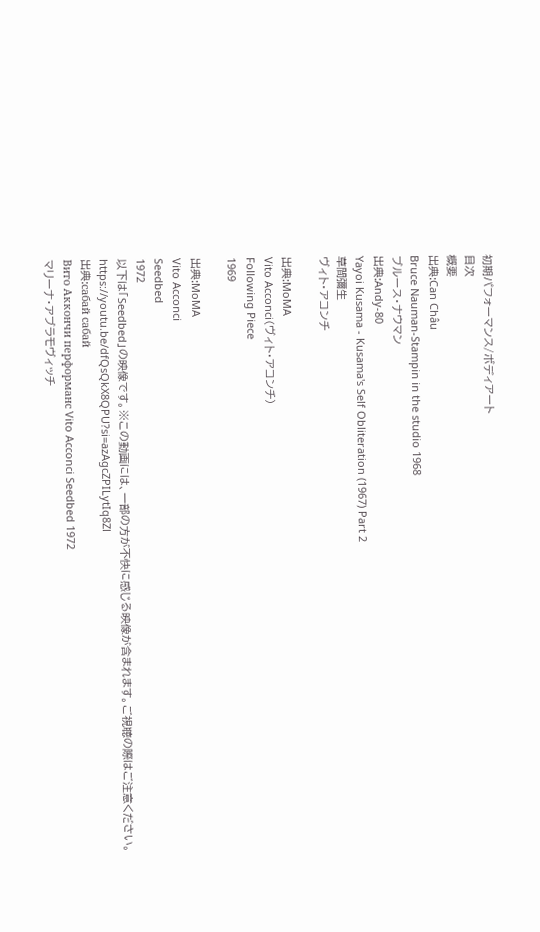初期パフォーマンス/ボディアート
目次
概要
出典:Can Châu
Bruce Nauman-Stampin in the studio 1968
ブルース・ナウマン
出典:Andy-80
Yayoi Kusama - Kusama's Self Obliteration (1967) Part 2
草間彌生
ヴィト・アコンチ

出典:MoMA
Vito Acconci(ヴィト・アコンチ)
Following Piece
1969

出典:MoMA
Vito Acconci
Seedbed
1972
以下は「Seedbed」の映像です。※この動画には、一部の方が不快に感じる映像が含まれます。ご視聴の際はご注意ください。
https://youtu.be/dfQsQkX8QPU?si=azAgcZPILytIq8Zl
出典:сабай сабай
Вито Аккончи перформанс Vito Acconci Seedbed 1972
マリーナ・アブラモヴィッチ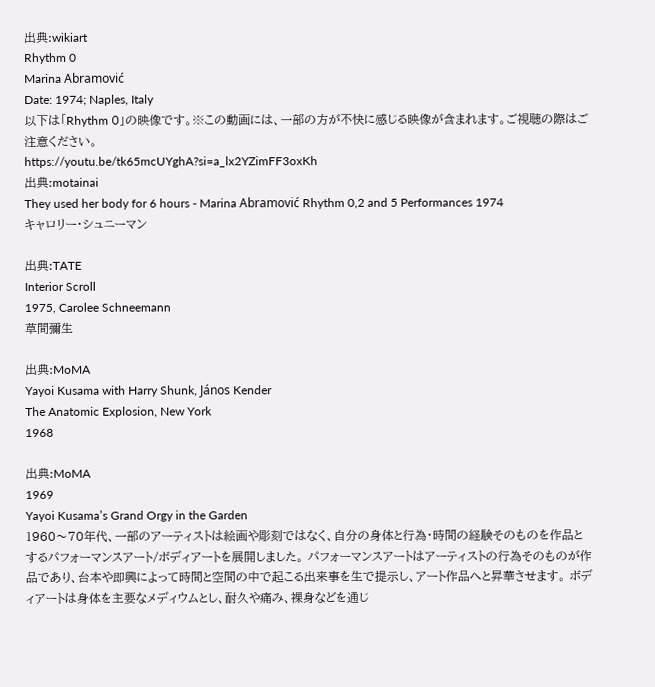出典:wikiart
Rhythm 0
Marina Abramović
Date: 1974; Naples, Italy
以下は「Rhythm 0」の映像です。※この動画には、一部の方が不快に感じる映像が含まれます。ご視聴の際はご注意ください。
https://youtu.be/tk65mcUYghA?si=a_lx2YZimFF3oxKh
出典:motainai
They used her body for 6 hours - Marina Abramović Rhythm 0,2 and 5 Performances 1974
キャロリー・シュニーマン

出典:TATE
Interior Scroll
1975, Carolee Schneemann
草間彌生

出典:MoMA
Yayoi Kusama with Harry Shunk, János Kender
The Anatomic Explosion, New York
1968

出典:MoMA
1969
Yayoi Kusama’s Grand Orgy in the Garden
1960〜70年代、一部のアーティストは絵画や彫刻ではなく、自分の身体と行為・時間の経験そのものを作品とするパフォーマンスアート/ボディアートを展開しました。 パフォーマンスアートはアーティストの行為そのものが作品であり、台本や即興によって時間と空間の中で起こる出来事を生で提示し、アート作品へと昇華させます。 ボディアートは身体を主要なメディウムとし、耐久や痛み、裸身などを通じ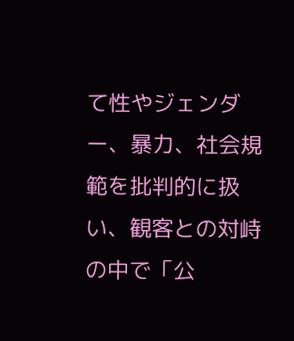て性やジェンダー、暴力、社会規範を批判的に扱い、観客との対峙の中で「公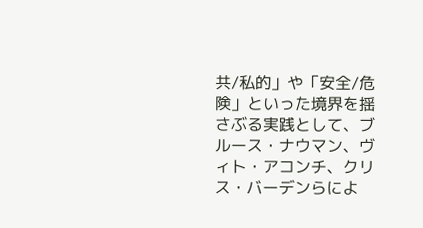共/私的」や「安全/危険」といった境界を揺さぶる実践として、ブルース・ナウマン、ヴィト・アコンチ、クリス・バーデンらによ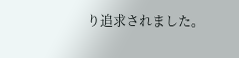り追求されました。